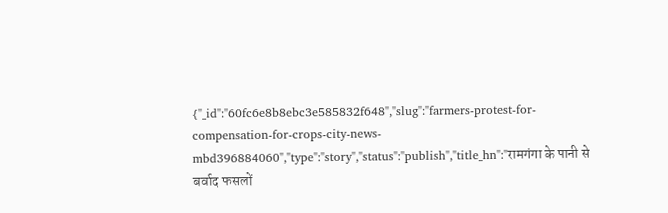{"_id":"60fc6e8b8ebc3e585832f648","slug":"farmers-protest-for-compensation-for-crops-city-news-mbd396884060","type":"story","status":"publish","title_hn":"रामगंगा के पानी से बर्वाद फसलों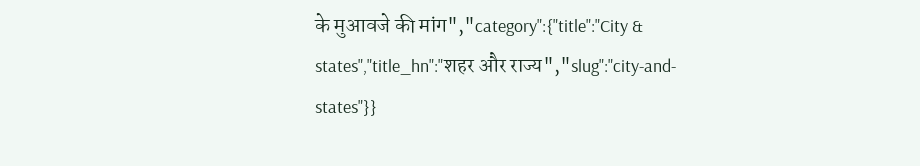के मुआवजे की मांग","category":{"title":"City & states","title_hn":"शहर और राज्य","slug":"city-and-states"}}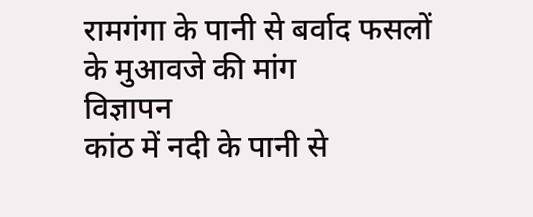रामगंगा के पानी से बर्वाद फसलों के मुआवजे की मांग
विज्ञापन
कांठ में नदी के पानी से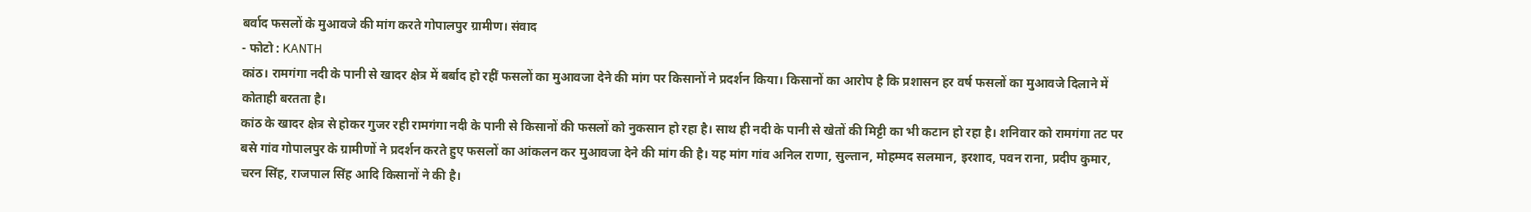बर्वाद फसलों के मुआवजे की मांग करते गोपालपुर ग्रामीण। संवाद
- फोटो : KANTH
कांठ। रामगंगा नदी के पानी से खादर क्षेत्र में बर्बाद हो रहीं फसलों का मुआवजा देने की मांग पर किसानों ने प्रदर्शन किया। किसानों का आरोप है कि प्रशासन हर वर्ष फसलों का मुआवजे दिलाने में कोताही बरतता है।
कांठ के खादर क्षेत्र से होकर गुजर रही रामगंगा नदी के पानी से किसानों की फसलों को नुकसान हो रहा है। साथ ही नदी के पानी से खेतों की मिट्टी का भी कटान हो रहा है। शनिवार को रामगंगा तट पर बसे गांव गोपालपुर के ग्रामीणों ने प्रदर्शन करते हुए फसलों का आंकलन कर मुआवजा देने की मांग की है। यह मांग गांव अनिल राणा, सुल्तान, मोहम्मद सलमान, इरशाद, पवन राना, प्रदीप कुमार, चरन सिंह, राजपाल सिंह आदि किसानों ने की है।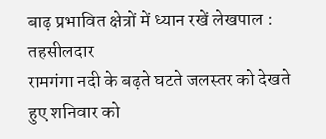बाढ़ प्रभावित क्षेत्रों में ध्यान रखें लेखपाल : तहसीलदार
रामगंगा नदी के बढ़ते घटते जलस्तर को देखते हुए शनिवार को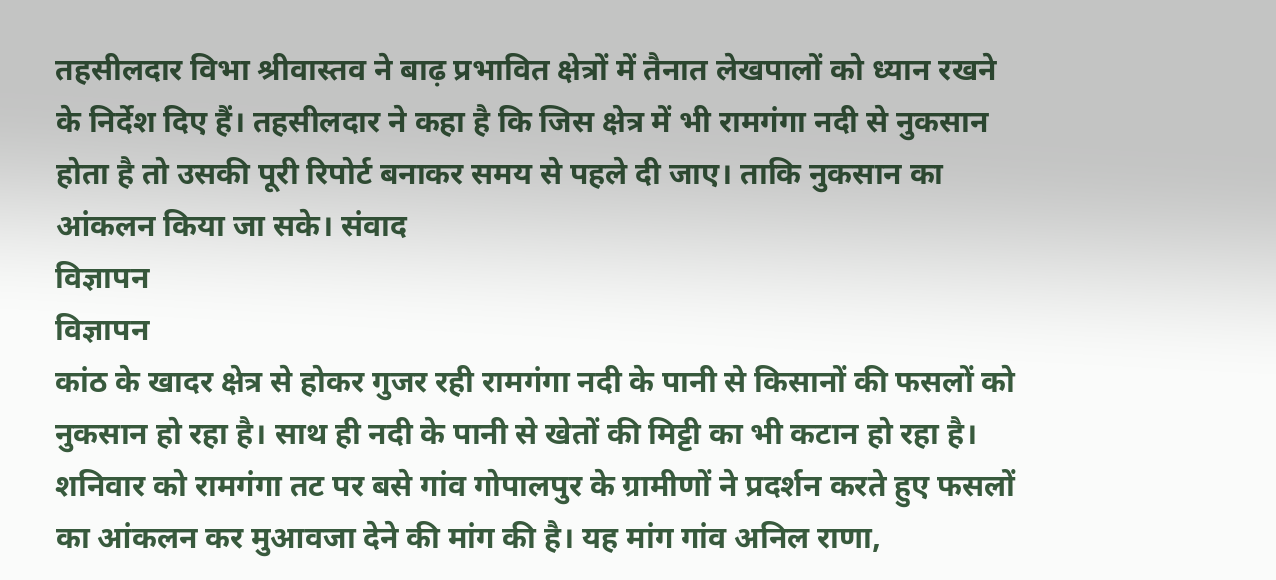तहसीलदार विभा श्रीवास्तव ने बाढ़ प्रभावित क्षेत्रों में तैनात लेखपालों को ध्यान रखने के निर्देश दिए हैं। तहसीलदार ने कहा है कि जिस क्षेत्र में भी रामगंगा नदी से नुकसान होता है तो उसकी पूरी रिपोर्ट बनाकर समय से पहले दी जाए। ताकि नुकसान का आंकलन किया जा सके। संवाद
विज्ञापन
विज्ञापन
कांठ के खादर क्षेत्र से होकर गुजर रही रामगंगा नदी के पानी से किसानों की फसलों को नुकसान हो रहा है। साथ ही नदी के पानी से खेतों की मिट्टी का भी कटान हो रहा है। शनिवार को रामगंगा तट पर बसे गांव गोपालपुर के ग्रामीणों ने प्रदर्शन करते हुए फसलों का आंकलन कर मुआवजा देने की मांग की है। यह मांग गांव अनिल राणा,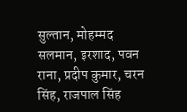सुल्तान, मोहम्मद सलमान, इरशाद, पवन राना, प्रदीप कुमार, चरन सिंह, राजपाल सिंह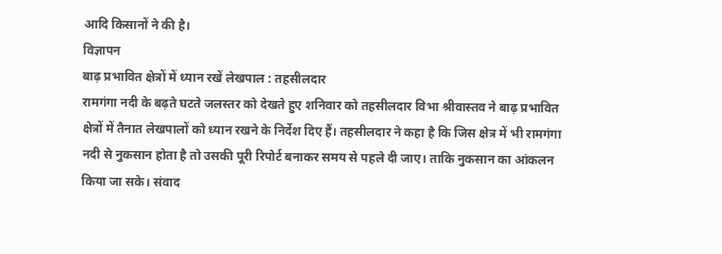आदि किसानों ने की है।
विज्ञापन
बाढ़ प्रभावित क्षेत्रों में ध्यान रखें लेखपाल : तहसीलदार
रामगंगा नदी के बढ़ते घटते जलस्तर को देखते हुए शनिवार को तहसीलदार विभा श्रीवास्तव ने बाढ़ प्रभावित क्षेत्रों में तैनात लेखपालों को ध्यान रखने के निर्देश दिए हैं। तहसीलदार ने कहा है कि जिस क्षेत्र में भी रामगंगा नदी से नुकसान होता है तो उसकी पूरी रिपोर्ट बनाकर समय से पहले दी जाए। ताकि नुकसान का आंकलन किया जा सके। संवाद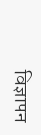विज्ञापन